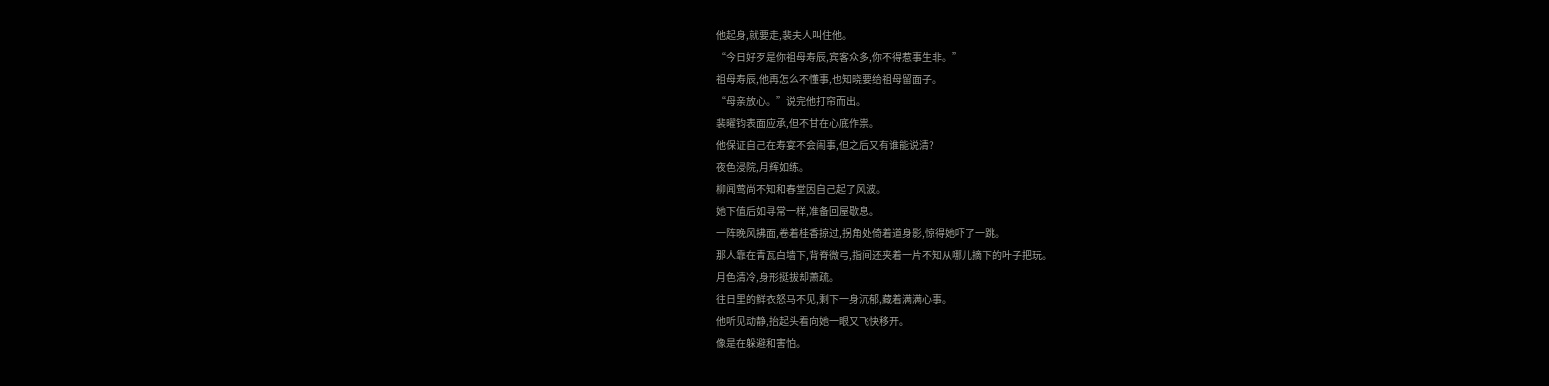他起身,就要走,裴夫人叫住他。
“今日好歹是你祖母寿辰,宾客众多,你不得惹事生非。”
祖母寿辰,他再怎么不懂事,也知晓要给祖母留面子。
“母亲放心。”说完他打帘而出。
裴曜钧表面应承,但不甘在心底作祟。
他保证自己在寿宴不会闹事,但之后又有谁能说清?
夜色浸院,月辉如练。
柳闻莺尚不知和春堂因自己起了风波。
她下值后如寻常一样,准备回屋歇息。
一阵晚风拂面,卷着桂香掠过,拐角处倚着道身影,惊得她吓了一跳。
那人靠在青瓦白墙下,背脊微弓,指间还夹着一片不知从哪儿摘下的叶子把玩。
月色清冷,身形挺拔却萧疏。
往日里的鲜衣怒马不见,剩下一身沉郁,藏着满满心事。
他听见动静,抬起头看向她一眼又飞快移开。
像是在躲避和害怕。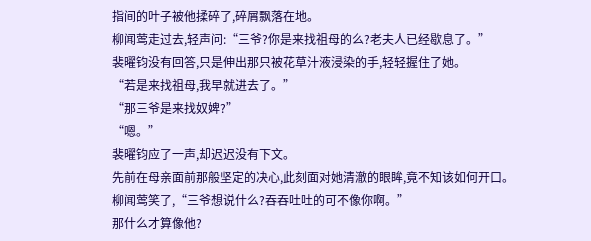指间的叶子被他揉碎了,碎屑飘落在地。
柳闻莺走过去,轻声问:“三爷?你是来找祖母的么?老夫人已经歇息了。”
裴曜钧没有回答,只是伸出那只被花草汁液浸染的手,轻轻握住了她。
“若是来找祖母,我早就进去了。”
“那三爷是来找奴婢?”
“嗯。”
裴曜钧应了一声,却迟迟没有下文。
先前在母亲面前那般坚定的决心,此刻面对她清澈的眼眸,竟不知该如何开口。
柳闻莺笑了,“三爷想说什么?吞吞吐吐的可不像你啊。”
那什么才算像他?